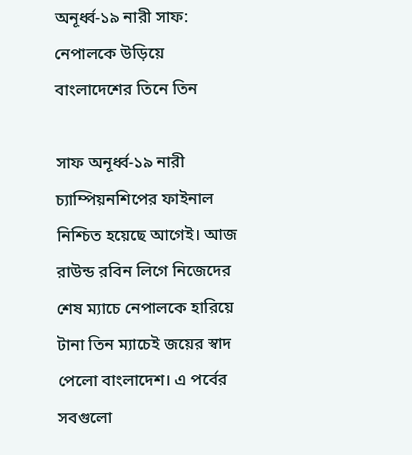অনূর্ধ্ব-১৯ নারী সাফ: নেপালকে উড়িয়ে বাংলাদেশের তিনে তিন

সাফ অনূর্ধ্ব-১৯ নারী চ্যাম্পিয়নশিপের ফাইনাল নিশ্চিত হয়েছে আগেই। আজ রাউন্ড রবিন লিগে নিজেদের শেষ ম্যাচে নেপালকে হারিয়ে টানা তিন ম্যাচেই জয়ের স্বাদ পেলো বাংলাদেশ। এ পর্বের সবগুলো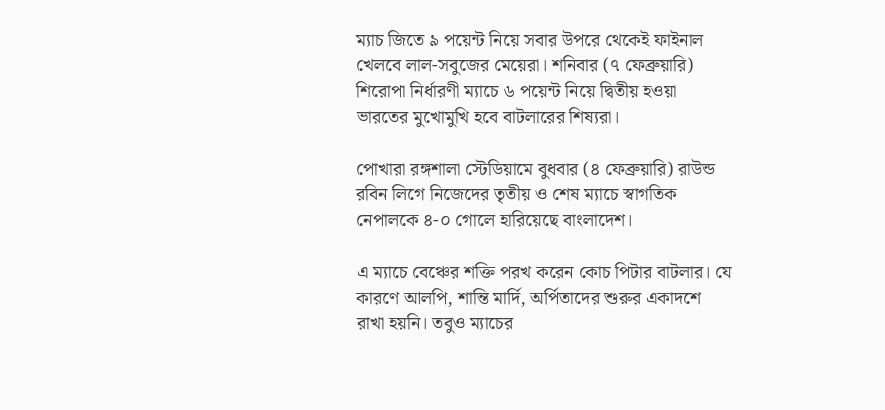ম্যাচ জিতে ৯ পয়েন্ট নিয়ে সবার উপরে থেকেই ফাইনাল খেলবে লাল-সবুজের মেয়েরা। শনিবার (৭ ফেব্রুয়ারি) শিরোপা নির্ধারণী ম্যাচে ৬ পয়েন্ট নিয়ে দ্বিতীয় হওয়া ভারতের মুখোমুখি হবে বাটলারের শিষ্যরা।

পোখারা রঙ্গশালা স্টেডিয়ামে ‍বুধবার (৪ ফেব্রুয়ারি) রাউন্ড রবিন লিগে নিজেদের তৃতীয় ও শেষ ম্যাচে স্বাগতিক নেপালকে ৪-০ গোলে হারিয়েছে বাংলাদেশ।

এ ম্যাচে বেঞ্চের শক্তি পরখ করেন কোচ পিটার বাটলার। যে কারণে আলপি, শান্তি মার্দি, অর্পিতাদের শুরুর একাদশে রাখা হয়নি। তবুও ম্যাচের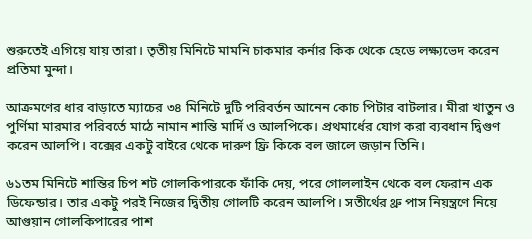শুরুতেই এগিয়ে যায় তারা। তৃতীয় মিনিটে মামনি চাকমার কর্নার কিক থেকে হেডে লক্ষ্যভেদ করেন প্রতিমা মুন্দা।

আক্রমণের ধার বাড়াতে ম্যাচের ৩৪ মিনিটে দুটি পরিবর্তন আনেন কোচ পিটার বাটলার। মীরা খাতুন ও পুর্ণিমা মারমার পরিবর্তে মাঠে নামান শান্তি মার্দি ও আলপিকে। প্রথমার্ধের যোগ করা ব্যবধান দ্বিগুণ করেন আলপি। বক্সের একটু বাইরে থেকে দারুণ ফ্রি কিকে বল জালে জড়ান তিনি।

৬১তম মিনিটে শান্তির চিপ শট গোলকিপারকে ফাঁকি দেয়, পরে গোললাইন থেকে বল ফেরান এক ডিফেন্ডার। তার একটু পরই নিজের দ্বিতীয় গোলটি করেন আলপি। সতীর্থের থ্রু পাস নিয়ন্ত্রণে নিয়ে আগুয়ান গোলকিপারের পাশ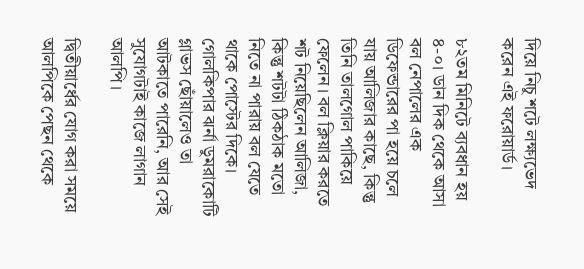দিয়ে নিচু শটে লক্ষ্যভেদ করেন এই ফরোয়ার্ড।

৮২তম মিনিটে ব্যবধান হয় ৪-০। ডান দিক থেকে আসা বল নেপালের এক ডিফেন্ডারের পা হয়ে চলে যায় আলিজার কাছে, কিন্তু তিনি তালগোল পাকিয়ে ফেলেন। বল ক্লিয়ার করতে শট নিয়েছিলেন আলিজা, কিন্তু শটটা ঠিকঠাক মতো নিতে না পারায় বল যেতে থাকে পোস্টের দিকে। গোলকিপার ঝর্না ডুমরাকোটি গ্লাভস ছোঁয়ালেও তা আটকাতে পারেনি, আর সেই সুযোগটাই কাজে লাগান আলপি।

দ্বিতীয়ার্ধের যোগ করা সময়ে আলপিকে পেছন থেকে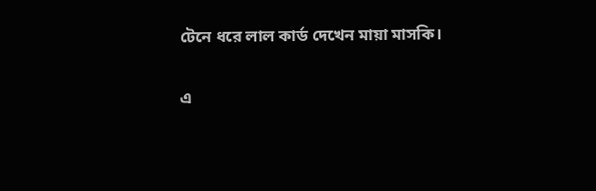টেনে ধরে লাল কার্ড দেখেন মায়া মাসকি।

এ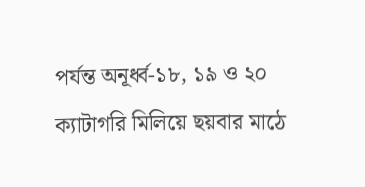পর্যন্ত অনূর্ধ্ব-১৮, ১৯ ও ২০ ক্যাটাগরি মিলিয়ে ছয়বার মাঠে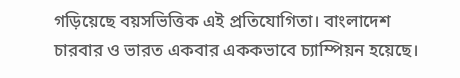গড়িয়েছে বয়সভিত্তিক এই প্রতিযোগিতা। বাংলাদেশ চারবার ও ভারত একবার এককভাবে চ্যাম্পিয়ন হয়েছে।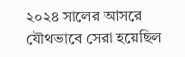২০২৪ সালের আসরে যৌথভাবে সেরা হয়েছিল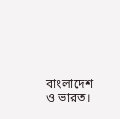বাংলাদেশ ও ভারত।